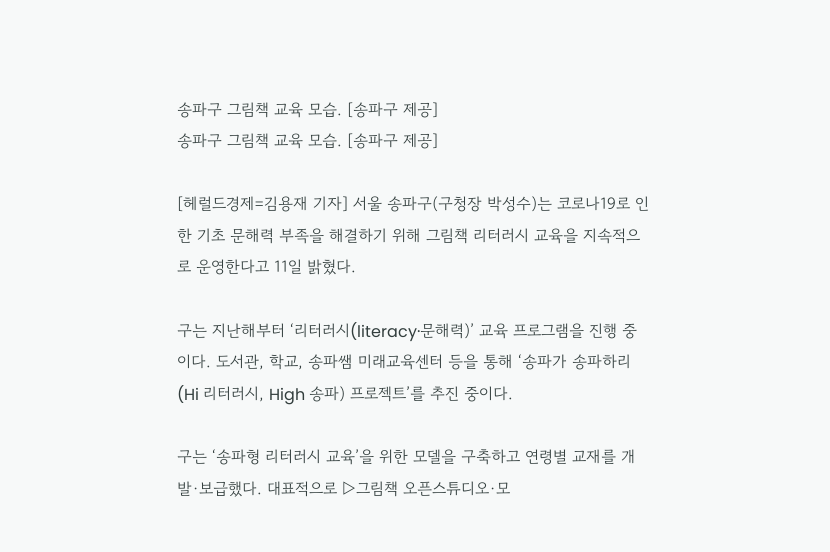송파구 그림책 교육 모습. [송파구 제공]
송파구 그림책 교육 모습. [송파구 제공]

[헤럴드경제=김용재 기자] 서울 송파구(구청장 박성수)는 코로나19로 인한 기초 문해력 부족을 해결하기 위해 그림책 리터러시 교육을 지속적으로 운영한다고 11일 밝혔다.

구는 지난해부터 ‘리터러시(literacy·문해력)’ 교육 프로그램을 진행 중이다. 도서관, 학교, 송파쌤 미래교육센터 등을 통해 ‘송파가 송파하리(Hi 리터러시, High 송파) 프로젝트’를 추진 중이다.

구는 ‘송파형 리터러시 교육’을 위한 모델을 구축하고 연령별 교재를 개발·보급했다. 대표적으로 ▷그림책 오픈스튜디오·모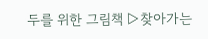두를 위한 그림책 ▷찾아가는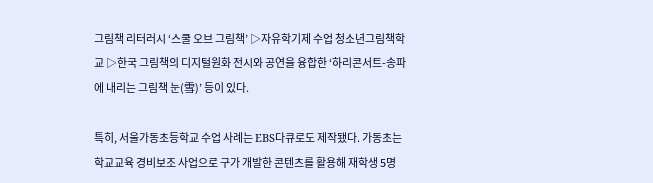그림책 리터러시 ‘스쿨 오브 그림책’ ▷자유학기제 수업 청소년그림책학교 ▷한국 그림책의 디지털원화 전시와 공연을 융합한 ‘하리콘서트-송파에 내리는 그림책 눈(雪)’ 등이 있다.

특히, 서울가동초등학교 수업 사례는 EBS다큐로도 제작됐다. 가동초는 학교교육 경비보조 사업으로 구가 개발한 콘텐츠를 활용해 재학생 5명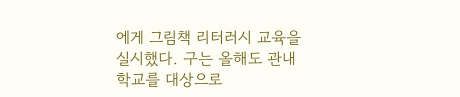에게 그림책 리터러시 교육을 실시했다. 구는 올해도 관내 학교를 대상으로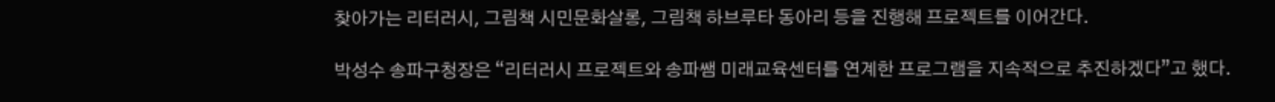찾아가는 리터러시, 그림책 시민문화살롱, 그림책 하브루타 동아리 등을 진행해 프로젝트를 이어간다.

박성수 송파구청장은 “리터러시 프로젝트와 송파쌤 미래교육센터를 연계한 프로그램을 지속적으로 추진하겠다”고 했다.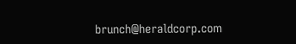brunch@heraldcorp.com